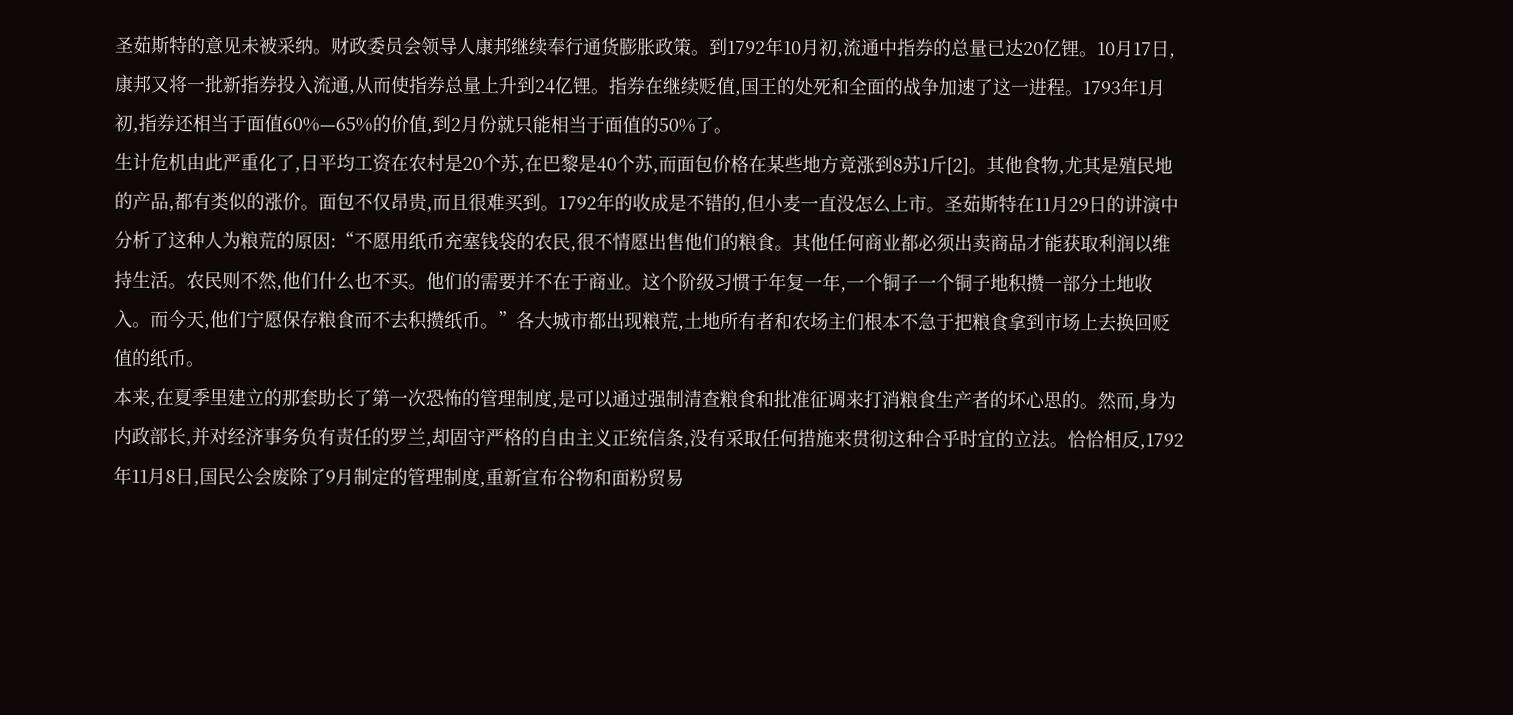圣茹斯特的意见未被采纳。财政委员会领导人康邦继续奉行通货膨胀政策。到1792年10月初,流通中指券的总量已达20亿锂。10月17日,康邦又将一批新指券投入流通,从而使指券总量上升到24亿锂。指券在继续贬值,国王的处死和全面的战争加速了这一进程。1793年1月初,指券还相当于面值60%—65%的价值,到2月份就只能相当于面值的50%了。
生计危机由此严重化了,日平均工资在农村是20个苏,在巴黎是40个苏,而面包价格在某些地方竟涨到8苏1斤[2]。其他食物,尤其是殖民地的产品,都有类似的涨价。面包不仅昂贵,而且很难买到。1792年的收成是不错的,但小麦一直没怎么上市。圣茹斯特在11月29日的讲演中分析了这种人为粮荒的原因:“不愿用纸币充塞钱袋的农民,很不情愿出售他们的粮食。其他任何商业都必须出卖商品才能获取利润以维持生活。农民则不然,他们什么也不买。他们的需要并不在于商业。这个阶级习惯于年复一年,一个铜子一个铜子地积攒一部分土地收入。而今天,他们宁愿保存粮食而不去积攒纸币。”各大城市都出现粮荒,土地所有者和农场主们根本不急于把粮食拿到市场上去换回贬值的纸币。
本来,在夏季里建立的那套助长了第一次恐怖的管理制度,是可以通过强制清查粮食和批准征调来打消粮食生产者的坏心思的。然而,身为内政部长,并对经济事务负有责任的罗兰,却固守严格的自由主义正统信条,没有采取任何措施来贯彻这种合乎时宜的立法。恰恰相反,1792年11月8日,国民公会废除了9月制定的管理制度,重新宣布谷物和面粉贸易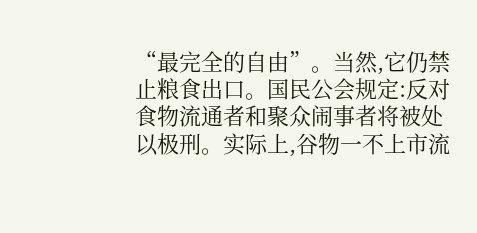“最完全的自由”。当然,它仍禁止粮食出口。国民公会规定:反对食物流通者和聚众闹事者将被处以极刑。实际上,谷物一不上市流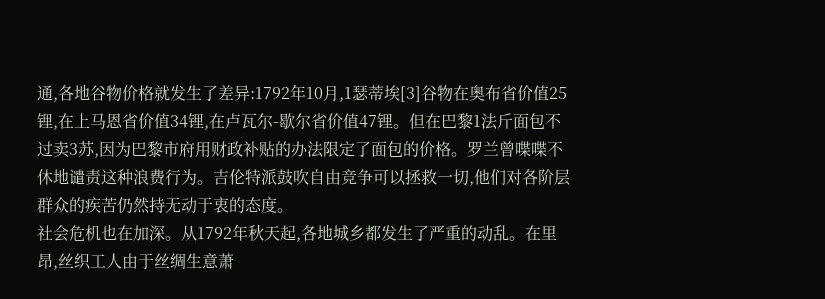通,各地谷物价格就发生了差异:1792年10月,1瑟蒂埃[3]谷物在奥布省价值25锂,在上马恩省价值34锂,在卢瓦尔-歇尔省价值47锂。但在巴黎1法斤面包不过卖3苏,因为巴黎市府用财政补贴的办法限定了面包的价格。罗兰曾喋喋不休地谴责这种浪费行为。吉伦特派鼓吹自由竞争可以拯救一切,他们对各阶层群众的疾苦仍然持无动于衷的态度。
社会危机也在加深。从1792年秋天起,各地城乡都发生了严重的动乱。在里昂,丝织工人由于丝绸生意萧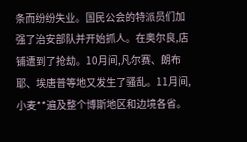条而纷纷失业。国民公会的特派员们加强了治安部队并开始抓人。在奥尔良,店铺遭到了抢劫。10月间,凡尔赛、朗布耶、埃唐普等地又发生了骚乱。11月间,小麦**遍及整个博斯地区和边境各省。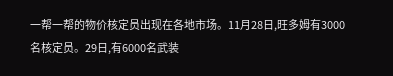一帮一帮的物价核定员出现在各地市场。11月28日,旺多姆有3000名核定员。29日,有6000名武装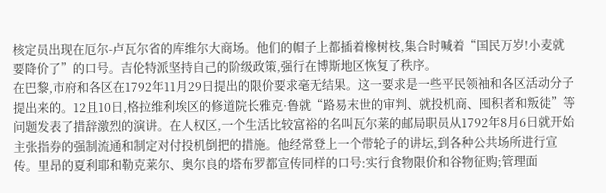核定员出现在厄尔-卢瓦尔省的库维尔大商场。他们的帽子上都插着橡树枝,集合时喊着“国民万岁!小麦就要降价了”的口号。吉伦特派坚持自己的阶级政策,强行在博斯地区恢复了秩序。
在巴黎,市府和各区在1792年11月29日提出的限价要求毫无结果。这一要求是一些平民领袖和各区活动分子提出来的。12且10日,格拉维利埃区的修道院长雅克·鲁就“路易末世的审判、就投机商、囤积者和叛徒”等问题发表了措辞激烈的演讲。在人权区,一个生活比较富裕的名叫瓦尔莱的邮局职员从1792年8月6日就开始主张指券的强制流通和制定对付投机倒把的措施。他经常登上一个带轮子的讲坛,到各种公共场所进行宣传。里昂的夏利耶和勒克莱尔、奥尔良的塔布罗都宣传同样的口号:实行食物限价和谷物征购;管理面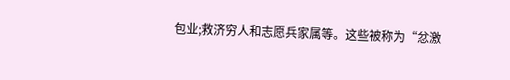包业;救济穷人和志愿兵家属等。这些被称为“忿激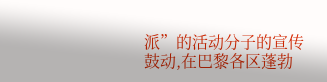派”的活动分子的宣传鼓动,在巴黎各区蓬勃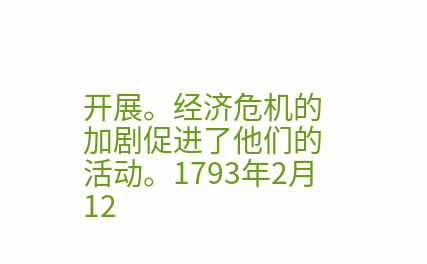开展。经济危机的加剧促进了他们的活动。1793年2月12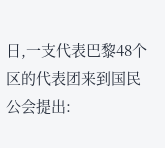日,一支代表巴黎48个区的代表团来到国民公会提出: